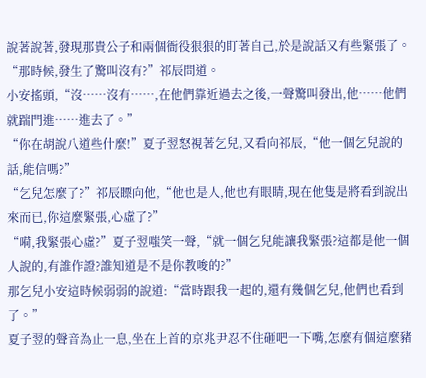說著說著,發現那貴公子和兩個衙役狠狠的盯著自己,於是說話又有些緊張了。
“那時候,發生了驚叫沒有?”祁辰問道。
小安搖頭,“沒……沒有……,在他們靠近過去之後,一聲驚叫發出,他……他們就踹門進……進去了。”
“你在胡說八道些什麼!”夏子翌怒視著乞兒,又看向祁辰,“他一個乞兒說的話,能信嗎?”
“乞兒怎麼了?”祁辰瞟向他,“他也是人,他也有眼睛,現在他隻是將看到說出來而已,你這麼緊張,心虛了?”
“嗬,我緊張心虛?”夏子翌嗤笑一聲,“就一個乞兒能讓我緊張?這都是他一個人說的,有誰作證?誰知道是不是你教唆的?”
那乞兒小安這時候弱弱的說道:“當時跟我一起的,還有幾個乞兒,他們也看到了。”
夏子翌的聲音為止一息,坐在上首的京兆尹忍不住砸吧一下嘴,怎麼有個這麼豬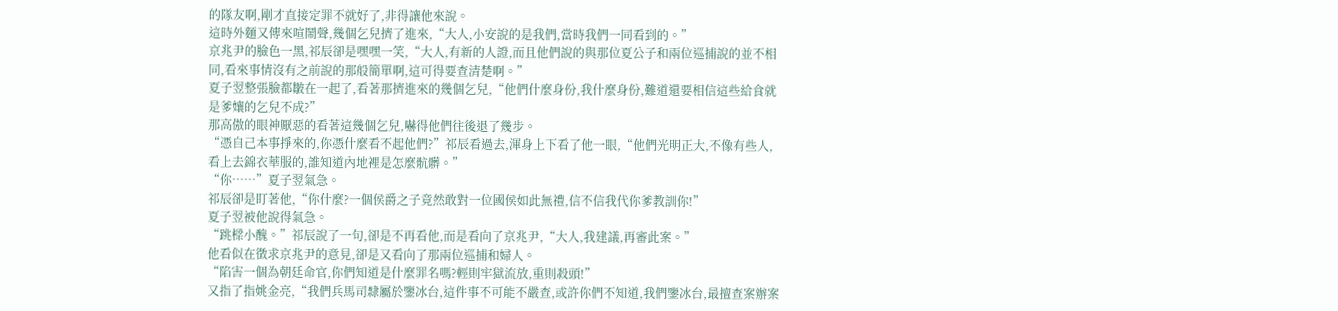的隊友啊,剛才直接定罪不就好了,非得讓他來說。
這時外麵又傳來喧鬧聲,幾個乞兒擠了進來,“大人,小安說的是我們,當時我們一同看到的。”
京兆尹的臉色一黑,祁辰卻是嘿嘿一笑,“大人,有新的人證,而且他們說的與那位夏公子和兩位巡捕說的並不相同,看來事情沒有之前說的那般簡單啊,這可得要查清楚啊。”
夏子翌整張臉都皺在一起了,看著那擠進來的幾個乞兒,“他們什麼身份,我什麼身份,難道還要相信這些給食就是爹孃的乞兒不成?”
那高傲的眼神厭惡的看著這幾個乞兒,嚇得他們往後退了幾步。
“憑自己本事掙來的,你憑什麼看不起他們?”祁辰看過去,渾身上下看了他一眼,“他們光明正大,不像有些人,看上去錦衣華服的,誰知道內地裡是怎麼骯髒。”
“你……”夏子翌氣急。
祁辰卻是盯著他,“你什麼?一個侯爵之子竟然敢對一位國侯如此無禮,信不信我代你爹教訓你!”
夏子翌被他說得氣急。
“跳樑小醜。”祁辰說了一句,卻是不再看他,而是看向了京兆尹,“大人,我建議,再審此案。”
他看似在徵求京兆尹的意見,卻是又看向了那兩位巡捕和婦人。
“陷害一個為朝廷命官,你們知道是什麼罪名嗎?輕則牢獄流放,重則殺頭!”
又指了指姚金亮,“我們兵馬司隸屬於鑒冰台,這件事不可能不嚴查,或許你們不知道,我們鑒冰台,最擅查案辦案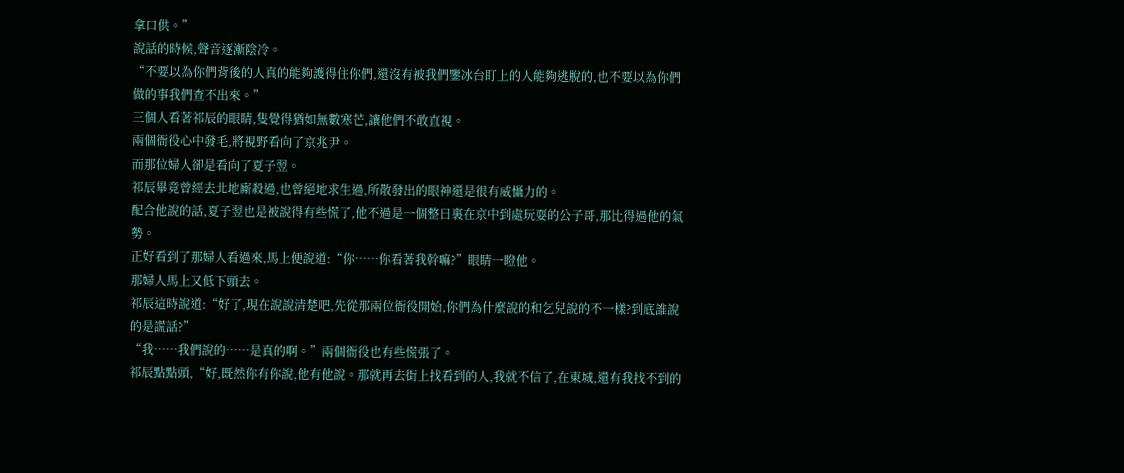拿口供。”
說話的時候,聲音逐漸陰冷。
“不要以為你們背後的人真的能夠護得住你們,還沒有被我們鑒冰台盯上的人能夠逃脫的,也不要以為你們做的事我們查不出來。”
三個人看著祁辰的眼睛,隻覺得猶如無數寒芒,讓他們不敢直視。
兩個衙役心中發毛,將視野看向了京兆尹。
而那位婦人卻是看向了夏子翌。
祁辰畢竟曾經去北地廝殺過,也曾絕地求生過,所散發出的眼神還是很有威懾力的。
配合他說的話,夏子翌也是被說得有些慌了,他不過是一個整日裏在京中到處玩耍的公子哥,那比得過他的氣勢。
正好看到了那婦人看過來,馬上便說道:“你……你看著我幹嘛?”眼睛一瞪他。
那婦人馬上又低下頭去。
祁辰這時說道:“好了,現在說說清楚吧,先從那兩位衙役開始,你們為什麼說的和乞兒說的不一樣?到底誰說的是謊話?”
“我……我們說的……是真的啊。”兩個衙役也有些慌張了。
祁辰點點頭,“好,既然你有你說,他有他說。那就再去街上找看到的人,我就不信了,在東城,還有我找不到的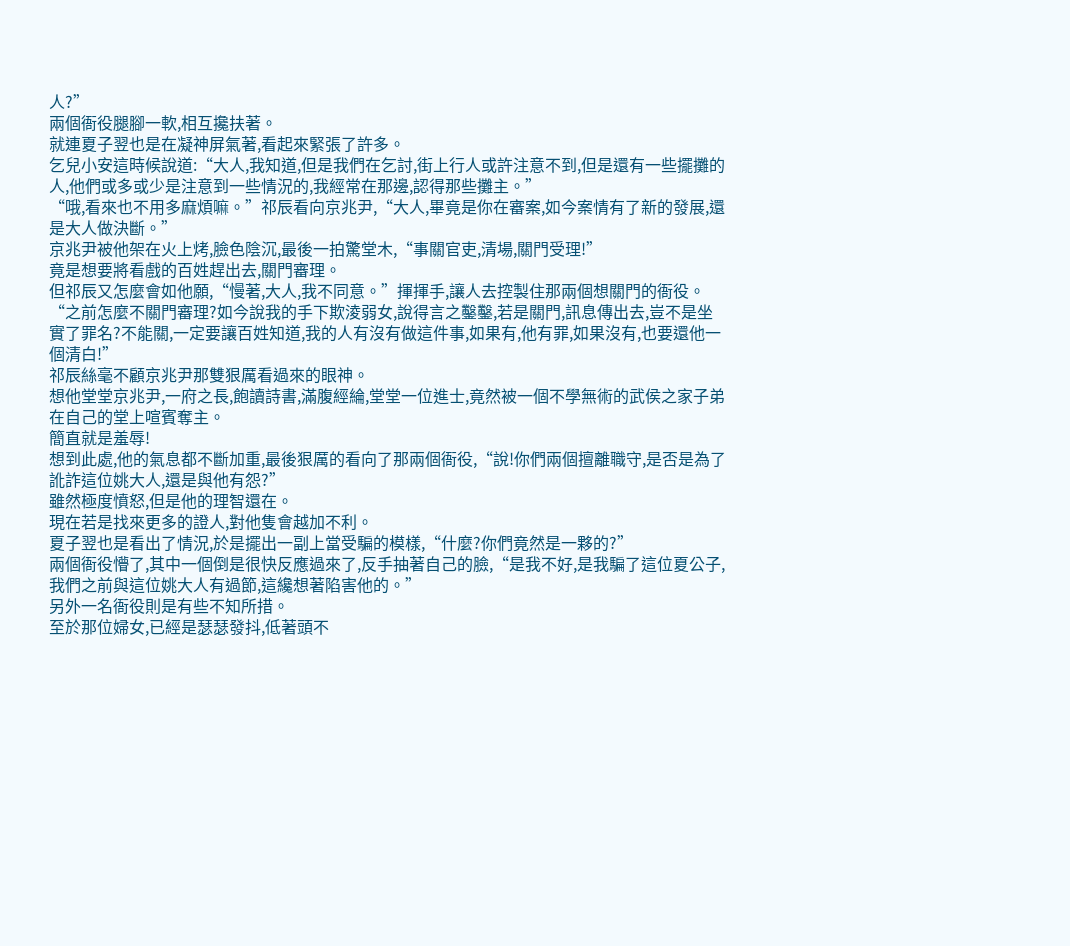人?”
兩個衙役腿腳一軟,相互攙扶著。
就連夏子翌也是在凝神屏氣著,看起來緊張了許多。
乞兒小安這時候說道:“大人,我知道,但是我們在乞討,街上行人或許注意不到,但是還有一些擺攤的人,他們或多或少是注意到一些情況的,我經常在那邊,認得那些攤主。”
“哦,看來也不用多麻煩嘛。”祁辰看向京兆尹,“大人,畢竟是你在審案,如今案情有了新的發展,還是大人做決斷。”
京兆尹被他架在火上烤,臉色陰沉,最後一拍驚堂木,“事關官吏,清場,關門受理!”
竟是想要將看戲的百姓趕出去,關門審理。
但祁辰又怎麼會如他願,“慢著,大人,我不同意。”揮揮手,讓人去控製住那兩個想關門的衙役。
“之前怎麼不關門審理?如今說我的手下欺淩弱女,說得言之鑿鑿,若是關門,訊息傳出去,豈不是坐實了罪名?不能關,一定要讓百姓知道,我的人有沒有做這件事,如果有,他有罪,如果沒有,也要還他一個清白!”
祁辰絲毫不顧京兆尹那雙狠厲看過來的眼神。
想他堂堂京兆尹,一府之長,飽讀詩書,滿腹經綸,堂堂一位進士,竟然被一個不學無術的武侯之家子弟在自己的堂上喧賓奪主。
簡直就是羞辱!
想到此處,他的氣息都不斷加重,最後狠厲的看向了那兩個衙役,“說!你們兩個擅離職守,是否是為了訛詐這位姚大人,還是與他有怨?”
雖然極度憤怒,但是他的理智還在。
現在若是找來更多的證人,對他隻會越加不利。
夏子翌也是看出了情況,於是擺出一副上當受騙的模樣,“什麼?你們竟然是一夥的?”
兩個衙役懵了,其中一個倒是很快反應過來了,反手抽著自己的臉,“是我不好,是我騙了這位夏公子,我們之前與這位姚大人有過節,這纔想著陷害他的。”
另外一名衙役則是有些不知所措。
至於那位婦女,已經是瑟瑟發抖,低著頭不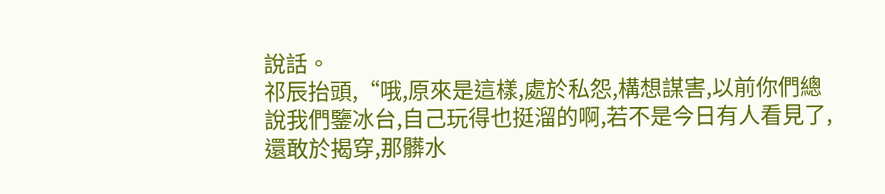說話。
祁辰抬頭,“哦,原來是這樣,處於私怨,構想謀害,以前你們總說我們鑒冰台,自己玩得也挺溜的啊,若不是今日有人看見了,還敢於揭穿,那髒水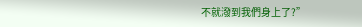不就潑到我們身上了?”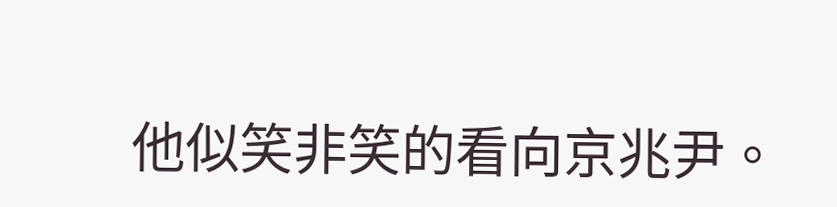他似笑非笑的看向京兆尹。